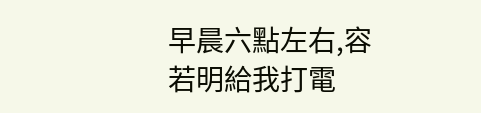早晨六點左右,容若明給我打電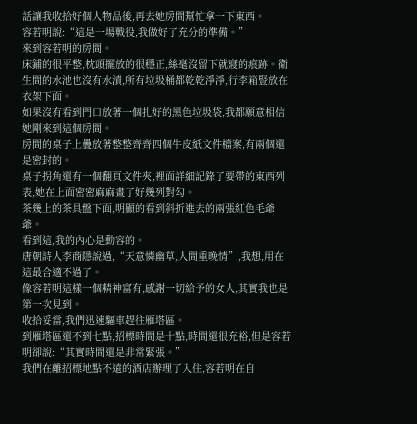話讓我收拾好個人物品後,再去她房間幫忙拿一下東西。
容若明說:“這是一場戰役,我做好了充分的準備。”
來到容若明的房間。
床鋪的很平整,枕頭擺放的很穩正,絲毫沒留下就寢的痕跡。衛生間的水池也沒有水漬,所有垃圾桶都乾乾淨淨,行李箱豎放在衣架下面。
如果沒有看到門口放著一個扎好的黑色垃圾袋,我都願意相信她剛來到這個房間。
房間的桌子上疊放著整整齊齊四個牛皮紙文件檔案,有兩個還是密封的。
桌子拐角還有一個翻頁文件夾,裡面詳細記錄了要帶的東西列表,她在上面密密麻麻畫了好幾列對勾。
茶幾上的茶具盤下面,明顯的看到斜折進去的兩張紅色毛爺爺。
看到這,我的內心是動容的。
唐朝詩人李商隱說過,“天意憐幽草,人間重晚情”,我想,用在這最合適不過了。
像容若明這樣一個精神富有,感謝一切給予的女人,其實我也是第一次見到。
收拾妥當,我們迅速驅車趕往雁塔區。
到雁塔區還不到七點,招標時間是十點,時間還很充裕,但是容若明卻說:“其實時間還是非常緊張。”
我們在離招標地點不遠的酒店辦理了入住,容若明在自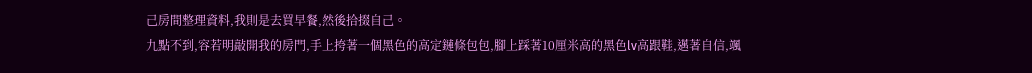己房間整理資料,我則是去買早餐,然後拾掇自己。
九點不到,容若明敲開我的房門,手上挎著一個黑色的高定鏈條包包,腳上踩著10厘米高的黑色lv高跟鞋,邁著自信,颯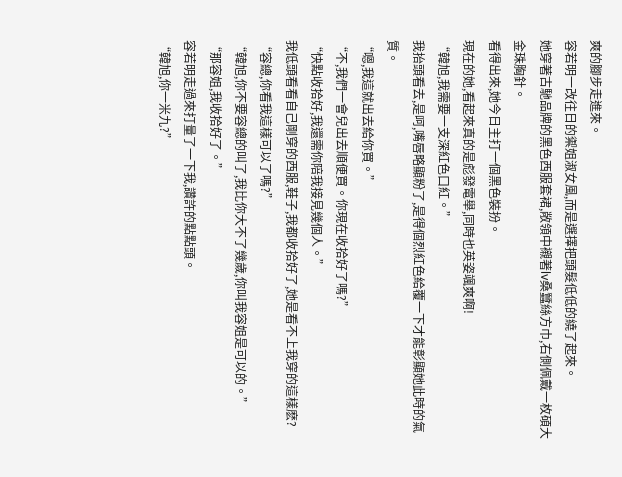爽的腳步走進來。
容若明一改往日的禦姐淑女風,而是選擇把頭髮低低的繞了起來。
她穿著古馳品牌的黑色西服套裙,敞領中襯著lv桑蠶絲方巾,右側佩戴一枚碩大金珠胸針。
看得出來,她今日主打一個黑色裝扮。
現在的她,看起來真的是彪發電舉,同時也英姿颯爽啊!
“韓旭,我需要一支深紅色口紅。”
我抬頭看去,是呵,嘴唇略顯粉了,是得個烈紅色給覆一下才能彰顯她此時的氣質。
“嗯,我這就出去給你買。”
“不,我們一會兒出去順便買。你現在收拾好了嗎?”
“快點收拾好,我還需你陪我接見幾個人。”
我低頭看看自己剛穿的西服,鞋子,我都收拾好了,她是看不上我穿的這樣麽?
“容總,你看我這樣可以了嗎?”
“韓旭,你不要容總的叫了,我比你大不了幾歲,你叫我容姐是可以的。”
“那容姐,我收拾好了。”
容若明走過來打量了一下我,讚許的點點頭。
“韓旭,你一米九?”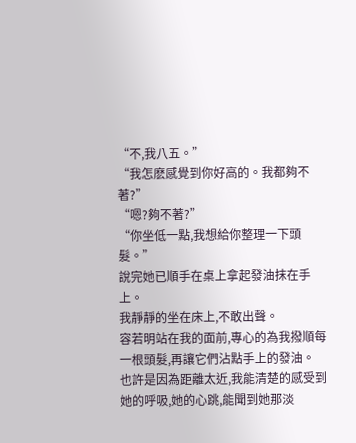“不,我八五。”
“我怎麽感覺到你好高的。我都夠不著?”
“嗯?夠不著?”
“你坐低一點,我想給你整理一下頭髮。”
說完她已順手在桌上拿起發油抹在手上。
我靜靜的坐在床上,不敢出聲。
容若明站在我的面前,專心的為我撥順每一根頭髮,再讓它們沾點手上的發油。
也許是因為距離太近,我能清楚的感受到她的呼吸,她的心跳,能聞到她那淡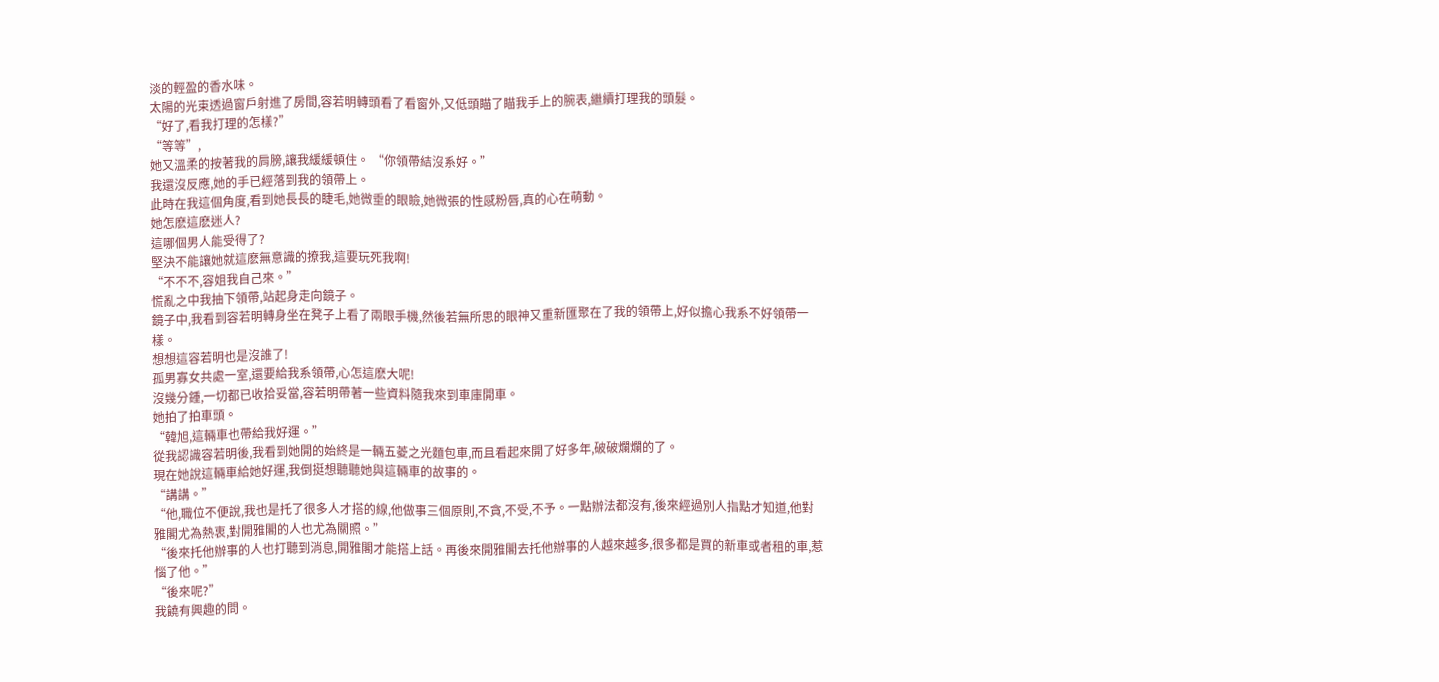淡的輕盈的香水味。
太陽的光束透過窗戶射進了房間,容若明轉頭看了看窗外,又低頭瞄了瞄我手上的腕表,繼續打理我的頭髮。
“好了,看我打理的怎樣?”
“等等”,
她又溫柔的按著我的肩膀,讓我緩緩頓住。 “你領帶結沒系好。”
我還沒反應,她的手已經落到我的領帶上。
此時在我這個角度,看到她長長的睫毛,她微垂的眼瞼,她微張的性感粉唇,真的心在萌動。
她怎麽這麽迷人?
這哪個男人能受得了?
堅決不能讓她就這麽無意識的撩我,這要玩死我啊!
“不不不,容姐我自己來。”
慌亂之中我抽下領帶,站起身走向鏡子。
鏡子中,我看到容若明轉身坐在凳子上看了兩眼手機,然後若無所思的眼神又重新匯聚在了我的領帶上,好似擔心我系不好領帶一樣。
想想這容若明也是沒誰了!
孤男寡女共處一室,還要給我系領帶,心怎這麽大呢!
沒幾分鍾,一切都已收拾妥當,容若明帶著一些資料隨我來到車庫開車。
她拍了拍車頭。
“韓旭,這輛車也帶給我好運。”
從我認識容若明後,我看到她開的始終是一輛五菱之光麵包車,而且看起來開了好多年,破破爛爛的了。
現在她說這輛車給她好運,我倒挺想聽聽她與這輛車的故事的。
“講講。”
“他,職位不便說,我也是托了很多人才搭的線,他做事三個原則,不貪,不受,不予。一點辦法都沒有,後來經過別人指點才知道,他對雅閣尤為熱衷,對開雅閣的人也尤為關照。”
“後來托他辦事的人也打聽到消息,開雅閣才能搭上話。再後來開雅閣去托他辦事的人越來越多,很多都是買的新車或者租的車,惹惱了他。”
“後來呢?”
我饒有興趣的問。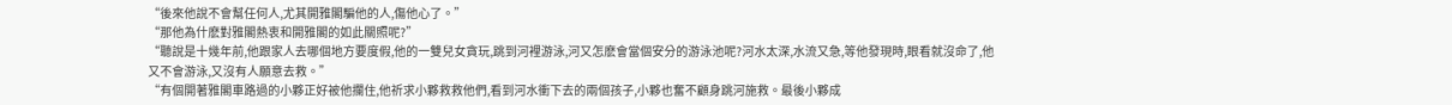“後來他說不會幫任何人,尤其開雅閣騙他的人,傷他心了。”
“那他為什麽對雅閣熱衷和開雅閣的如此關照呢?”
“聽說是十幾年前,他跟家人去哪個地方要度假,他的一雙兒女貪玩,跳到河裡游泳,河又怎麽會當個安分的游泳池呢?河水太深,水流又急,等他發現時,眼看就沒命了,他又不會游泳,又沒有人願意去救。”
“有個開著雅閣車路過的小夥正好被他攔住,他祈求小夥救救他們,看到河水衝下去的兩個孩子,小夥也奮不顧身跳河施救。最後小夥成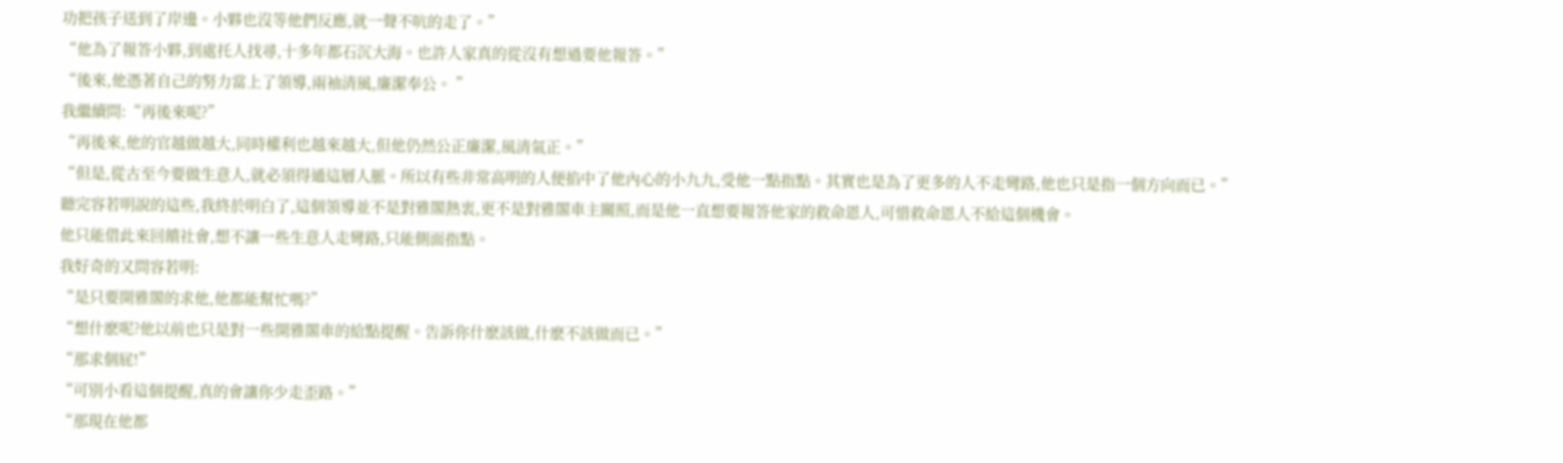功把孩子送到了岸邊。小夥也沒等他們反應,就一聲不吭的走了。”
“他為了報答小夥,到處托人找尋,十多年都石沉大海。也許人家真的從沒有想過要他報答。”
“後來,他憑著自己的努力當上了領導,兩袖清風,廉潔奉公。 ”
我繼續問:“再後來呢?”
“再後來,他的官越做越大,同時權利也越來越大,但他仍然公正廉潔,風清氣正。”
“但是,從古至今要做生意人,就必須得通這層人脈。所以有些非常高明的人便掐中了他內心的小九九,受他一點指點。其實也是為了更多的人不走彎路,他也只是指一個方向而已。”
聽完容若明說的這些,我終於明白了,這個領導並不是對雅閣熱衷,更不是對雅閣車主關照,而是他一直想要報答他家的救命恩人,可惜救命恩人不給這個機會。
他只能借此來回饋社會,想不讓一些生意人走彎路,只能側面指點。
我好奇的又問容若明:
“是只要開雅閣的求他,他都能幫忙嗎?”
“想什麽呢?他以前也只是對一些開雅閣車的給點提醒。告訴你什麽該做,什麽不該做而已。”
“那求個屁!”
“可別小看這個提醒,真的會讓你少走歪路。”
“那現在他都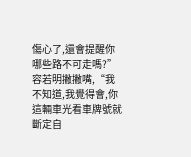傷心了,還會提醒你哪些路不可走嗎?”
容若明撇撇嘴,“我不知道,我覺得會,你這輛車光看車牌號就斷定自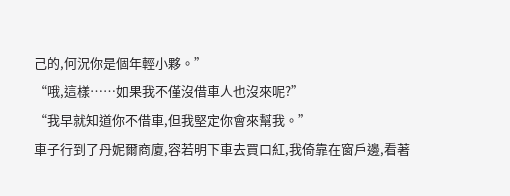己的,何況你是個年輕小夥。”
“哦,這樣……如果我不僅沒借車人也沒來呢?”
“我早就知道你不借車,但我堅定你會來幫我。”
車子行到了丹妮爾商廈,容若明下車去買口紅,我倚靠在窗戶邊,看著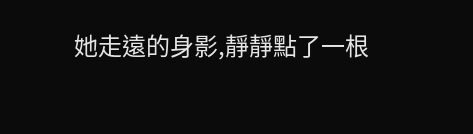她走遠的身影,靜靜點了一根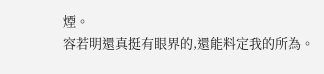煙。
容若明還真挺有眼界的,還能料定我的所為。